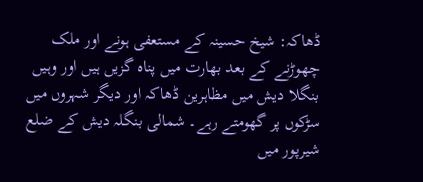ڈھاکہ: شیخ حسینہ کے مستعفی ہونے اور ملک چھوڑنے کے بعد بھارت میں پناہ گزیں ہیں اور وہیں بنگلا دیش میں مظاہرین ڈھاکہ اور دیگر شہروں میں سڑکوں پر گھومتے رہے۔ شمالی بنگلہ دیش کے ضلع شیرپور میں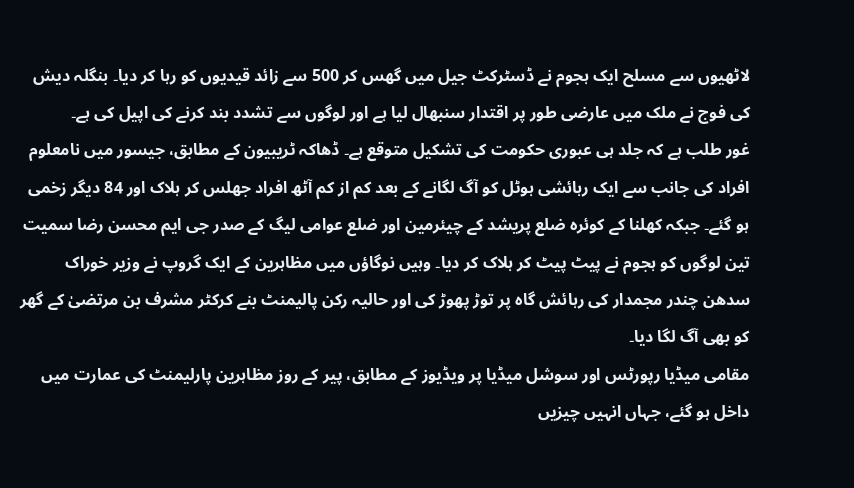لاٹھیوں سے مسلح ایک ہجوم نے ڈسٹرکٹ جیل میں گھس کر 500 سے زائد قیدیوں کو رہا کر دیا۔ بنگلہ دیش کی فوج نے ملک میں عارضی طور پر اقتدار سنبھال لیا ہے اور لوگوں سے تشدد بند کرنے کی اپیل کی ہے۔
غور طلب ہے کہ جلد ہی عبوری حکومت کی تشکیل متوقع ہے۔ ڈھاکہ ٹریبیون کے مطابق، جیسور میں نامعلوم افراد کی جانب سے ایک رہائشی ہوٹل کو آگ لگانے کے بعد کم از کم آٹھ افراد جھلس کر ہلاک اور 84 دیگر زخمی ہو گئے۔ جبکہ کھلنا کے کوئرہ ضلع پریشد کے چیئرمین اور ضلع عوامی لیگ کے صدر جی ایم محسن رضا سمیت تین لوگوں کو ہجوم نے پیٹ پیٹ کر ہلاک کر دیا۔ وہیں نوگاؤں میں مظاہرین کے ایک گروپ نے وزیر خوراک سدھن چندر مجمدار کی رہائش گاہ پر توڑ پھوڑ کی اور حالیہ رکن پالیمنٹ بنے کرکٹر مشرف بن مرتضیٰ کے گھر کو بھی آگ لگا دیا۔
مقامی میڈیا رپورٹس اور سوشل میڈیا پر ویڈیوز کے مطابق، پیر کے روز مظاہرین پارلیمنٹ کی عمارت میں داخل ہو گئے، جہاں انہیں چیزیں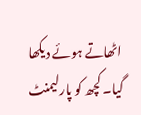اٹھاتے ہوئے دیکھا گیا۔ کچھ کو پارلیمنٹ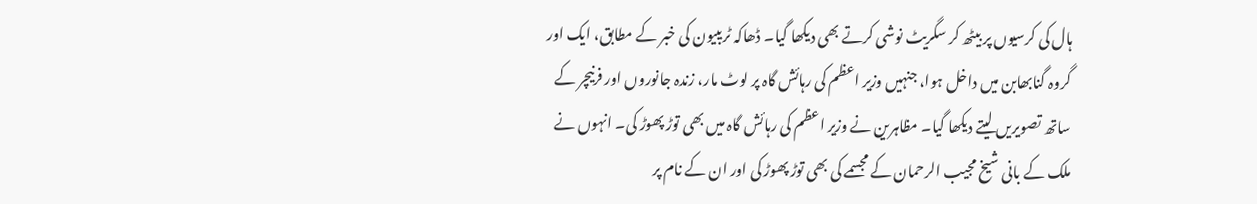ہال کی کرسیوں پر بیٹھ کر سگریٹ نوشی کرتے بھی دیکھا گیا۔ ڈھاکہ ٹریبیون کی خبر کے مطابق، ایک اور گروہ گنابھابن میں داخل ہوا، جنہیں وزیر اعظم کی رہائش گاہ پر لوٹ مار، زندہ جانوروں اور فرنیچر کے ساتھ تصویریں لیتے دیکھا گیا۔ مظاہرین نے وزیر اعظم کی رہائش گاہ میں بھی توڑ پھوڑ کی۔ انہوں نے ملک کے بانی شیخ مجیب الرحمان کے مجسمے کی بھی توڑ پھوڑ کی اور ان کے نام پر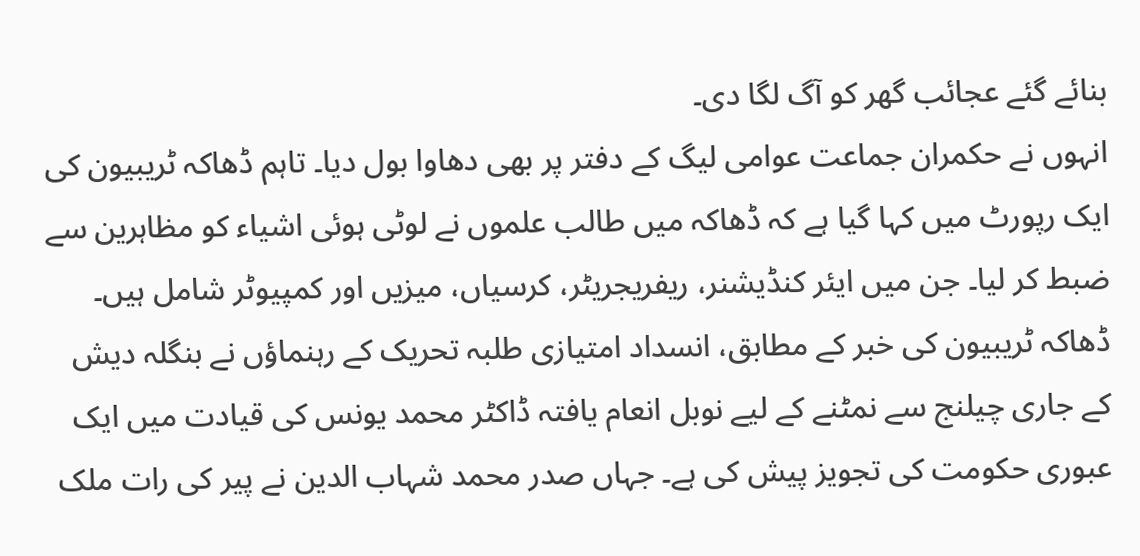بنائے گئے عجائب گھر کو آگ لگا دی۔
انہوں نے حکمران جماعت عوامی لیگ کے دفتر پر بھی دھاوا بول دیا۔ تاہم ڈھاکہ ٹریبیون کی ایک رپورٹ میں کہا گیا ہے کہ ڈھاکہ میں طالب علموں نے لوٹی ہوئی اشیاء کو مظاہرین سے ضبط کر لیا۔ جن میں ایئر کنڈیشنر، ریفریجریٹر، کرسیاں، میزیں اور کمپیوٹر شامل ہیں۔
ڈھاکہ ٹریبیون کی خبر کے مطابق، انسداد امتیازی طلبہ تحریک کے رہنماؤں نے بنگلہ دیش کے جاری چیلنج سے نمٹنے کے لیے نوبل انعام یافتہ ڈاکٹر محمد یونس کی قیادت میں ایک عبوری حکومت کی تجویز پیش کی ہے۔ جہاں صدر محمد شہاب الدین نے پیر کی رات ملک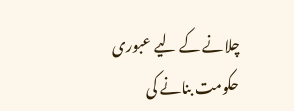چلانے کے لیے عبوری حکومت بنانے کی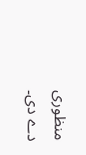منظوری دے دی۔